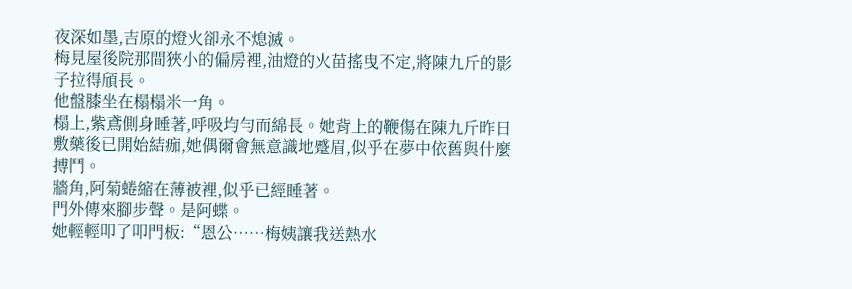夜深如墨,吉原的燈火卻永不熄滅。
梅見屋後院那間狹小的偏房裡,油燈的火苗搖曳不定,將陳九斤的影子拉得頎長。
他盤膝坐在榻榻米一角。
榻上,紫鳶側身睡著,呼吸均勻而綿長。她背上的鞭傷在陳九斤昨日敷藥後已開始結痂,她偶爾會無意識地蹙眉,似乎在夢中依舊與什麼搏鬥。
牆角,阿菊蜷縮在薄被裡,似乎已經睡著。
門外傳來腳步聲。是阿蝶。
她輕輕叩了叩門板:“恩公……梅姨讓我送熱水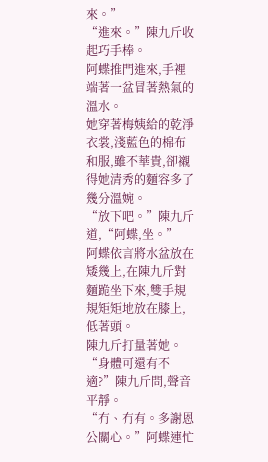來。”
“進來。”陳九斤收起巧手棒。
阿蝶推門進來,手裡端著一盆冒著熱氣的溫水。
她穿著梅姨給的乾淨衣裳,淺藍色的棉布和服,雖不華貴,卻襯得她清秀的麵容多了幾分溫婉。
“放下吧。”陳九斤道,“阿蝶,坐。”
阿蝶依言將水盆放在矮幾上,在陳九斤對麵跪坐下來,雙手規規矩矩地放在膝上,低著頭。
陳九斤打量著她。
“身體可還有不適?”陳九斤問,聲音平靜。
“冇、冇有。多謝恩公關心。”阿蝶連忙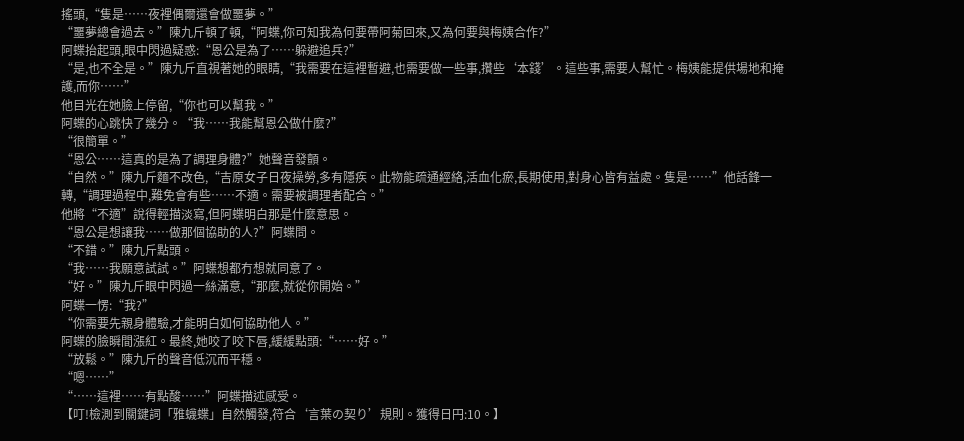搖頭,“隻是……夜裡偶爾還會做噩夢。”
“噩夢總會過去。”陳九斤頓了頓,“阿蝶,你可知我為何要帶阿菊回來,又為何要與梅姨合作?”
阿蝶抬起頭,眼中閃過疑惑:“恩公是為了……躲避追兵?”
“是,也不全是。”陳九斤直視著她的眼睛,“我需要在這裡暫避,也需要做一些事,攢些‘本錢’。這些事,需要人幫忙。梅姨能提供場地和掩護,而你……”
他目光在她臉上停留,“你也可以幫我。”
阿蝶的心跳快了幾分。“我……我能幫恩公做什麼?”
“很簡單。”
“恩公……這真的是為了調理身體?”她聲音發顫。
“自然。”陳九斤麵不改色,“吉原女子日夜操勞,多有隱疾。此物能疏通經絡,活血化瘀,長期使用,對身心皆有益處。隻是……”他話鋒一轉,“調理過程中,難免會有些……不適。需要被調理者配合。”
他將“不適”說得輕描淡寫,但阿蝶明白那是什麼意思。
“恩公是想讓我……做那個協助的人?”阿蝶問。
“不錯。”陳九斤點頭。
“我……我願意試試。”阿蝶想都冇想就同意了。
“好。”陳九斤眼中閃過一絲滿意,“那麼,就從你開始。”
阿蝶一愣:“我?”
“你需要先親身體驗,才能明白如何協助他人。”
阿蝶的臉瞬間漲紅。最終,她咬了咬下唇,緩緩點頭:“……好。”
“放鬆。”陳九斤的聲音低沉而平穩。
“嗯……”
“……這裡……有點酸……”阿蝶描述感受。
【叮!檢測到關鍵詞「雅蠛蝶」自然觸發,符合‘言葉の契り’規則。獲得日円:10。】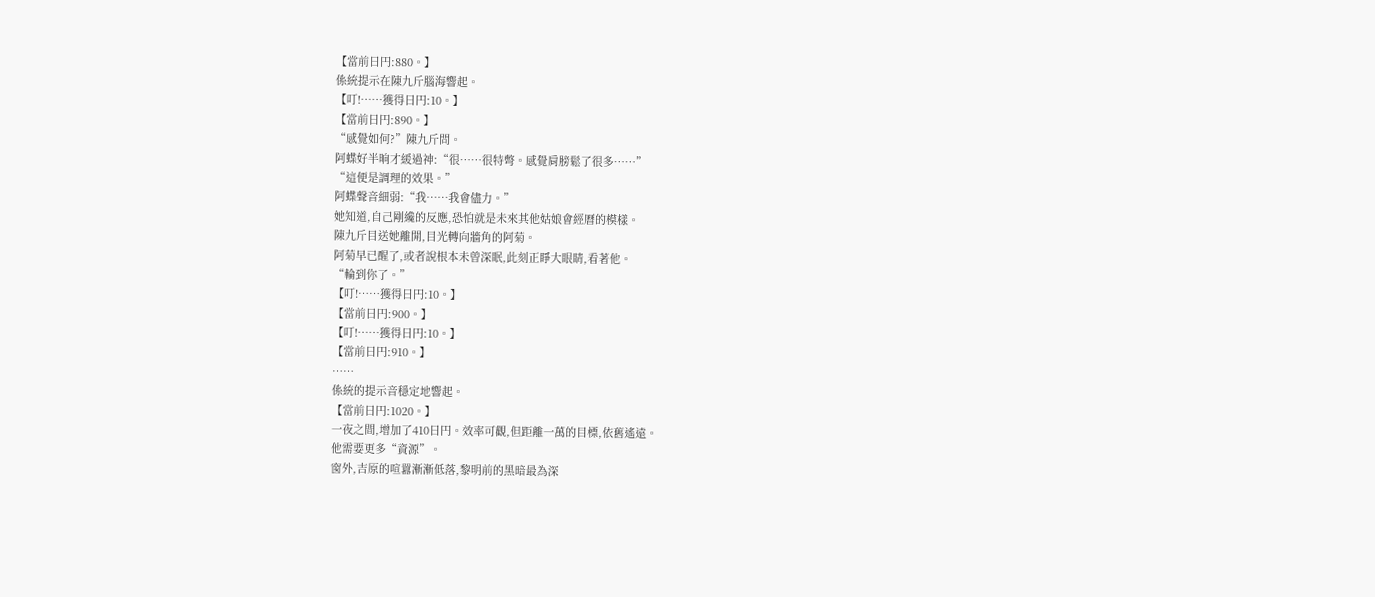【當前日円:880。】
係統提示在陳九斤腦海響起。
【叮!……獲得日円:10。】
【當前日円:890。】
“感覺如何?”陳九斤問。
阿蝶好半晌才緩過神:“很……很特彆。感覺肩膀鬆了很多……”
“這便是調理的效果。”
阿蝶聲音細弱:“我……我會儘力。”
她知道,自己剛纔的反應,恐怕就是未來其他姑娘會經曆的模樣。
陳九斤目送她離開,目光轉向牆角的阿菊。
阿菊早已醒了,或者說根本未曾深眠,此刻正睜大眼睛,看著他。
“輪到你了。”
【叮!……獲得日円:10。】
【當前日円:900。】
【叮!……獲得日円:10。】
【當前日円:910。】
……
係統的提示音穩定地響起。
【當前日円:1020。】
一夜之間,增加了410日円。效率可觀,但距離一萬的目標,依舊遙遠。
他需要更多“資源”。
窗外,吉原的喧囂漸漸低落,黎明前的黑暗最為深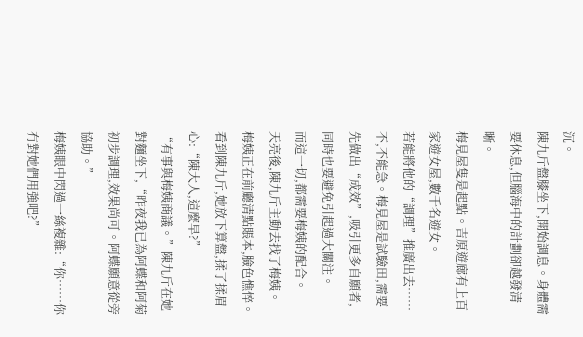沉。
陳九斤盤膝坐下,開始調息。身體需要休息,但腦海中的計劃卻越發清晰。
梅見屋隻是起點。吉原遊廊有上百家遊女屋,數千名遊女。
若能將他的“調理”推廣出去……不,不能急。梅見屋是試驗田,需要先做出“成效”,吸引更多自願者,同時也要避免引起過大關注。
而這一切,都需要梅姨的配合。
天亮後,陳九斤主動去找了梅姨。
梅姨正在前廳清點賬本,臉色憔悴。
看到陳九斤,她放下算盤,揉了揉眉心:“陳大人,這麼早?”
“有事與梅姨商議。”陳九斤在她對麵坐下,“昨夜我已為阿蝶和阿菊初步調理,效果尚可。阿蝶願意從旁協助。”
梅姨眼中閃過一絲複雜:“你……你冇對她們用強吧?”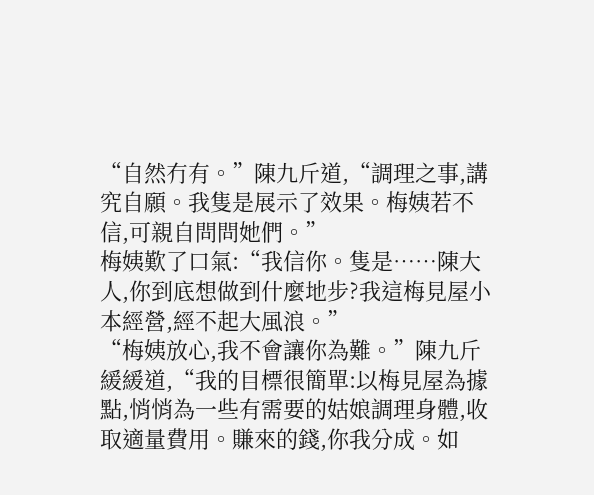“自然冇有。”陳九斤道,“調理之事,講究自願。我隻是展示了效果。梅姨若不信,可親自問問她們。”
梅姨歎了口氣:“我信你。隻是……陳大人,你到底想做到什麼地步?我這梅見屋小本經營,經不起大風浪。”
“梅姨放心,我不會讓你為難。”陳九斤緩緩道,“我的目標很簡單:以梅見屋為據點,悄悄為一些有需要的姑娘調理身體,收取適量費用。賺來的錢,你我分成。如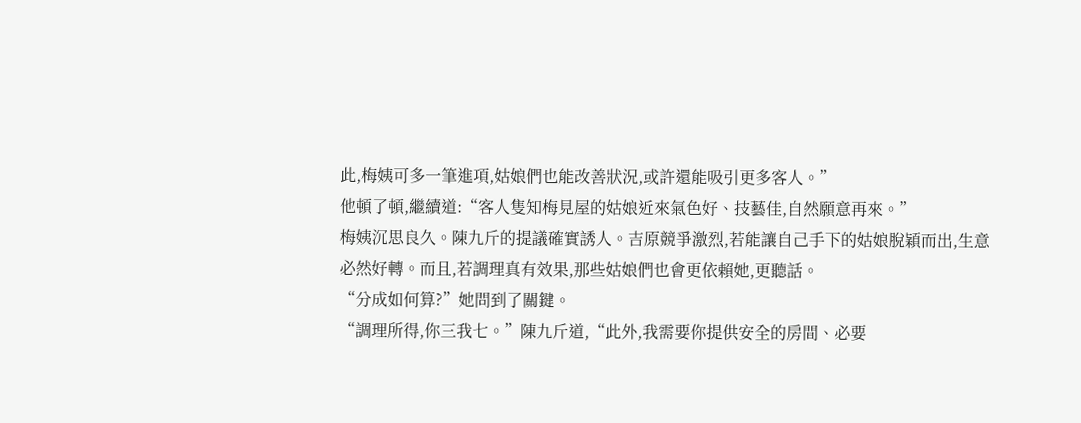此,梅姨可多一筆進項,姑娘們也能改善狀況,或許還能吸引更多客人。”
他頓了頓,繼續道:“客人隻知梅見屋的姑娘近來氣色好、技藝佳,自然願意再來。”
梅姨沉思良久。陳九斤的提議確實誘人。吉原競爭激烈,若能讓自己手下的姑娘脫穎而出,生意必然好轉。而且,若調理真有效果,那些姑娘們也會更依賴她,更聽話。
“分成如何算?”她問到了關鍵。
“調理所得,你三我七。”陳九斤道,“此外,我需要你提供安全的房間、必要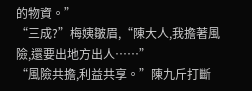的物資。”
“三成?”梅姨皺眉,“陳大人,我擔著風險,還要出地方出人……”
“風險共擔,利益共享。”陳九斤打斷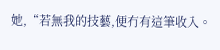她,“若無我的技藝,便冇有這筆收入。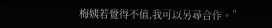梅姨若覺得不值,我可以另尋合作。”